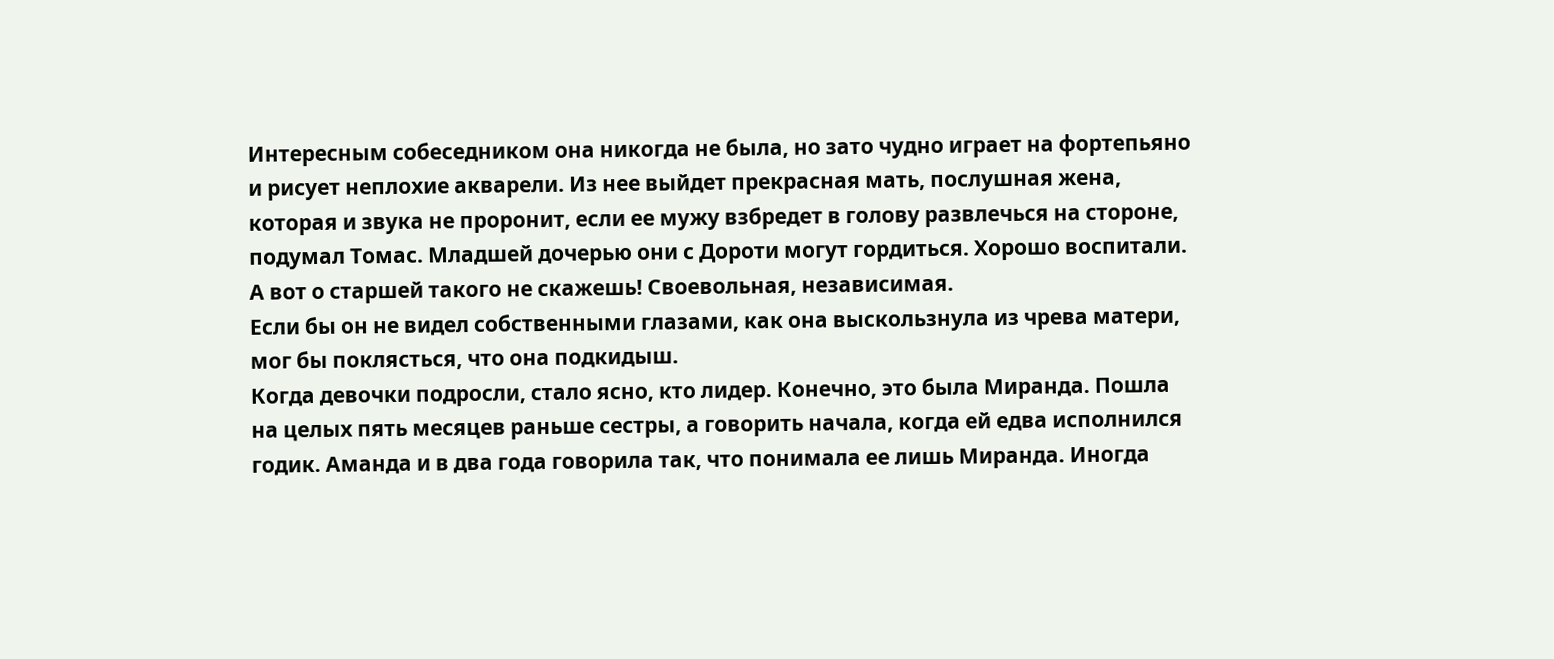Интересным собеседником она никогда не была, но зато чудно играет на фортепьяно и рисует неплохие акварели. Из нее выйдет прекрасная мать, послушная жена, которая и звука не проронит, если ее мужу взбредет в голову развлечься на стороне, подумал Томас. Младшей дочерью они с Дороти могут гордиться. Хорошо воспитали.
А вот о старшей такого не скажешь! Своевольная, независимая.
Если бы он не видел собственными глазами, как она выскользнула из чрева матери, мог бы поклясться, что она подкидыш.
Когда девочки подросли, стало ясно, кто лидер. Конечно, это была Миранда. Пошла на целых пять месяцев раньше сестры, а говорить начала, когда ей едва исполнился годик. Аманда и в два года говорила так, что понимала ее лишь Миранда. Иногда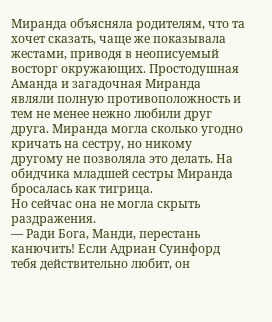Миранда объясняла родителям, что та хочет сказать, чаще же показывала жестами, приводя в неописуемый восторг окружающих. Простодушная Аманда и загадочная Миранда являли полную противоположность и тем не менее нежно любили друг друга. Миранда могла сколько угодно кричать на сестру, но никому другому не позволяла это делать. На обидчика младшей сестры Миранда бросалась как тигрица.
Но сейчас она не могла скрыть раздражения.
— Ради Бога, Манди, перестань канючить! Если Адриан Суинфорд тебя действительно любит, он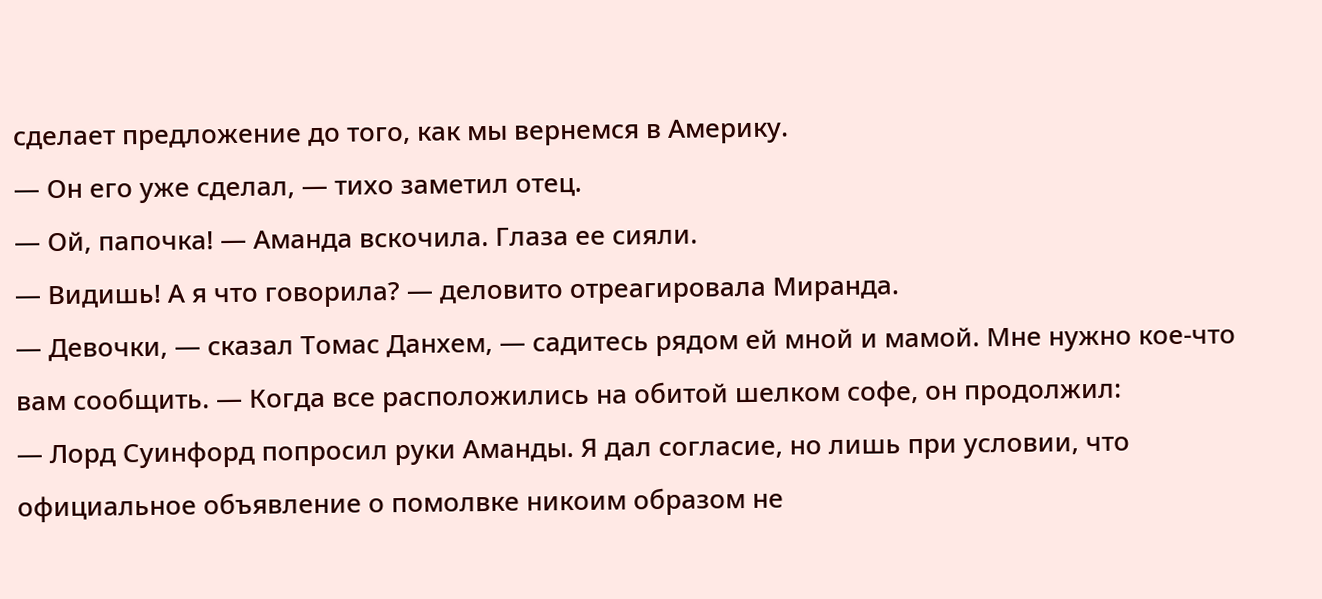сделает предложение до того, как мы вернемся в Америку.
— Он его уже сделал, — тихо заметил отец.
— Ой, папочка! — Аманда вскочила. Глаза ее сияли.
— Видишь! А я что говорила? — деловито отреагировала Миранда.
— Девочки, — сказал Томас Данхем, — садитесь рядом ей мной и мамой. Мне нужно кое-что вам сообщить. — Когда все расположились на обитой шелком софе, он продолжил:
— Лорд Суинфорд попросил руки Аманды. Я дал согласие, но лишь при условии, что официальное объявление о помолвке никоим образом не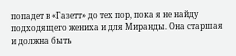попадет в «Газетт» до тех пор, пока я не найду подходящего жениха и для Миранды. Она старшая и должна быть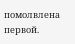помолвлена первой.